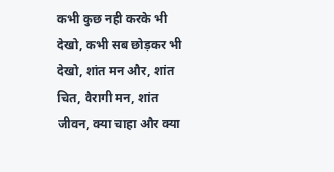कभी कुछ नही करके भी देखो, कभी सब छोड़कर भी देखो, शांत मन और, शांत चित, वैरागी मन, शांत जीवन, क्या चाहा और क्या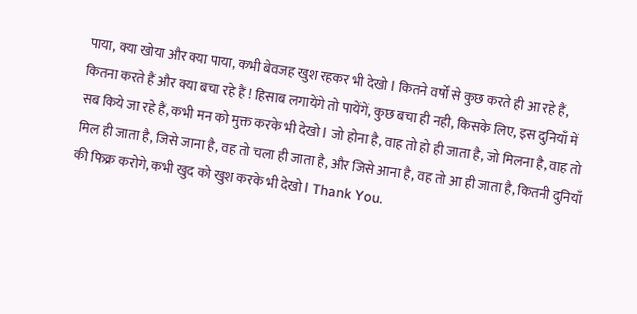पाया, क्या खोया और क्या पाया, कभी बेवजह खुश रहकर भी देखो l कितने वर्षों से कुछ करते ही आ रहे हैं, कितना करते हैं और क्या बचा रहे हैं ! हिसाब लगायेंगे तो पायेंगें, कुछ बचा ही नही, किसके लिए, इस दुनियाँ में सब किये जा रहे हैं, कभी मन को मुक्त करके भी देखो l जो होना है, वाह तो हो ही जाता है, जो मिलना है, वाह तो मिल ही जाता है, जिसे जाना है, वह तो चला ही जाता है, और जिसे आना है, वह तो आ ही जाता है, कितनी दुनियाँ की फिक्र करोगे, कभी खुद को खुश करके भी देखो l Thank You.